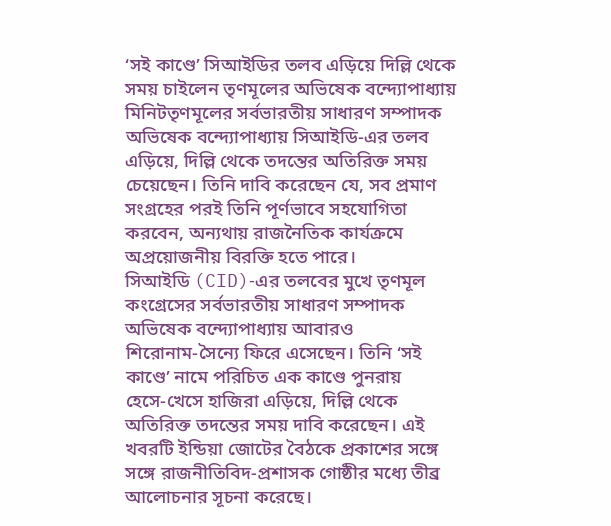‘সই কাণ্ডে’ সিআইডির তলব এড়িয়ে দিল্লি থেকে সময় চাইলেন তৃণমূলের অভিষেক বন্দ্যোপাধ্যায়
মিনিটতৃণমূলের সর্বভারতীয় সাধারণ সম্পাদক অভিষেক বন্দ্যোপাধ্যায় সিআইডি‑এর তলব এড়িয়ে, দিল্লি থেকে তদন্তের অতিরিক্ত সময় চেয়েছেন। তিনি দাবি করেছেন যে, সব প্রমাণ সংগ্রহের পরই তিনি পূর্ণভাবে সহযোগিতা করবেন, অন্যথায় রাজনৈতিক কার্যক্রমে অপ্রয়োজনীয় বিরক্তি হতে পারে।
সিআইডি (CID)‑এর তলবের মুখে তৃণমূল কংগ্রেসের সর্বভারতীয় সাধারণ সম্পাদক অভিষেক বন্দ্যোপাধ্যায় আবারও শিরোনাম‑সৈন্যে ফিরে এসেছেন। তিনি ‘সই কাণ্ডে’ নামে পরিচিত এক কাণ্ডে পুনরায় হেসে‑খেসে হাজিরা এড়িয়ে, দিল্লি থেকে অতিরিক্ত তদন্তের সময় দাবি করেছেন। এই খবরটি ইন্ডিয়া জোটের বৈঠকে প্রকাশের সঙ্গে সঙ্গে রাজনীতিবিদ‑প্রশাসক গোষ্ঠীর মধ্যে তীব্র আলোচনার সূচনা করেছে।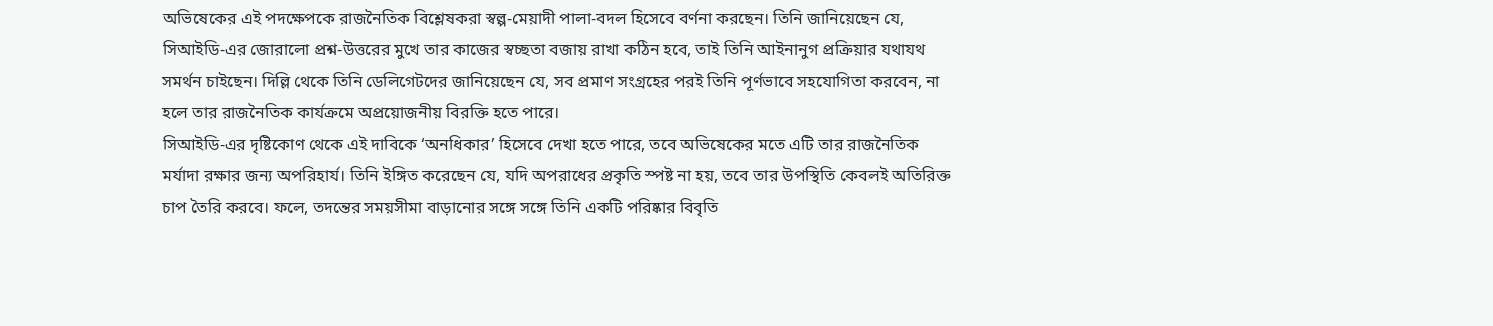অভিষেকের এই পদক্ষেপকে রাজনৈতিক বিশ্লেষকরা স্বল্প‑মেয়াদী পালা‑বদল হিসেবে বর্ণনা করছেন। তিনি জানিয়েছেন যে, সিআইডি‑এর জোরালো প্রশ্ন‑উত্তরের মুখে তার কাজের স্বচ্ছতা বজায় রাখা কঠিন হবে, তাই তিনি আইনানুগ প্রক্রিয়ার যথাযথ সমর্থন চাইছেন। দিল্লি থেকে তিনি ডেলিগেটদের জানিয়েছেন যে, সব প্রমাণ সংগ্রহের পরই তিনি পূর্ণভাবে সহযোগিতা করবেন, না হলে তার রাজনৈতিক কার্যক্রমে অপ্রয়োজনীয় বিরক্তি হতে পারে।
সিআইডি‑এর দৃষ্টিকোণ থেকে এই দাবিকে ‘অনধিকার’ হিসেবে দেখা হতে পারে, তবে অভিষেকের মতে এটি তার রাজনৈতিক মর্যাদা রক্ষার জন্য অপরিহার্য। তিনি ইঙ্গিত করেছেন যে, যদি অপরাধের প্রকৃতি স্পষ্ট না হয়, তবে তার উপস্থিতি কেবলই অতিরিক্ত চাপ তৈরি করবে। ফলে, তদন্তের সময়সীমা বাড়ানোর সঙ্গে সঙ্গে তিনি একটি পরিষ্কার বিবৃতি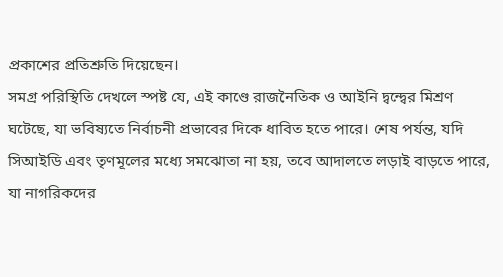প্রকাশের প্রতিশ্রুতি দিয়েছেন।
সমগ্র পরিস্থিতি দেখলে স্পষ্ট যে, এই কাণ্ডে রাজনৈতিক ও আইনি দ্বন্দ্বের মিশ্রণ ঘটেছে, যা ভবিষ্যতে নির্বাচনী প্রভাবের দিকে ধাবিত হতে পারে। শেষ পর্যন্ত, যদি সিআইডি এবং তৃণমূলের মধ্যে সমঝোতা না হয়, তবে আদালতে লড়াই বাড়তে পারে, যা নাগরিকদের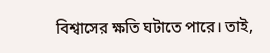বিশ্বাসের ক্ষতি ঘটাতে পারে। তাই,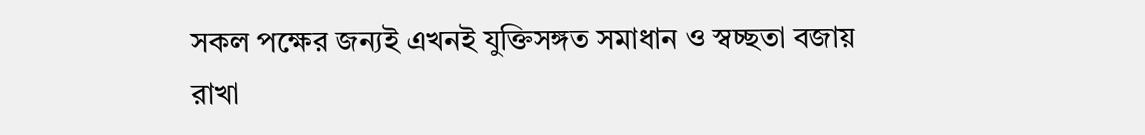সকল পক্ষের জন্যই এখনই যুক্তিসঙ্গত সমাধান ও স্বচ্ছতা বজায় রাখা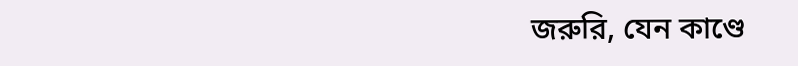জরুরি, যেন কাণ্ডে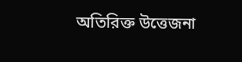অতিরিক্ত উত্তেজনা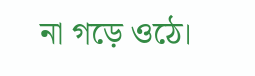না গড়ে ওঠে।